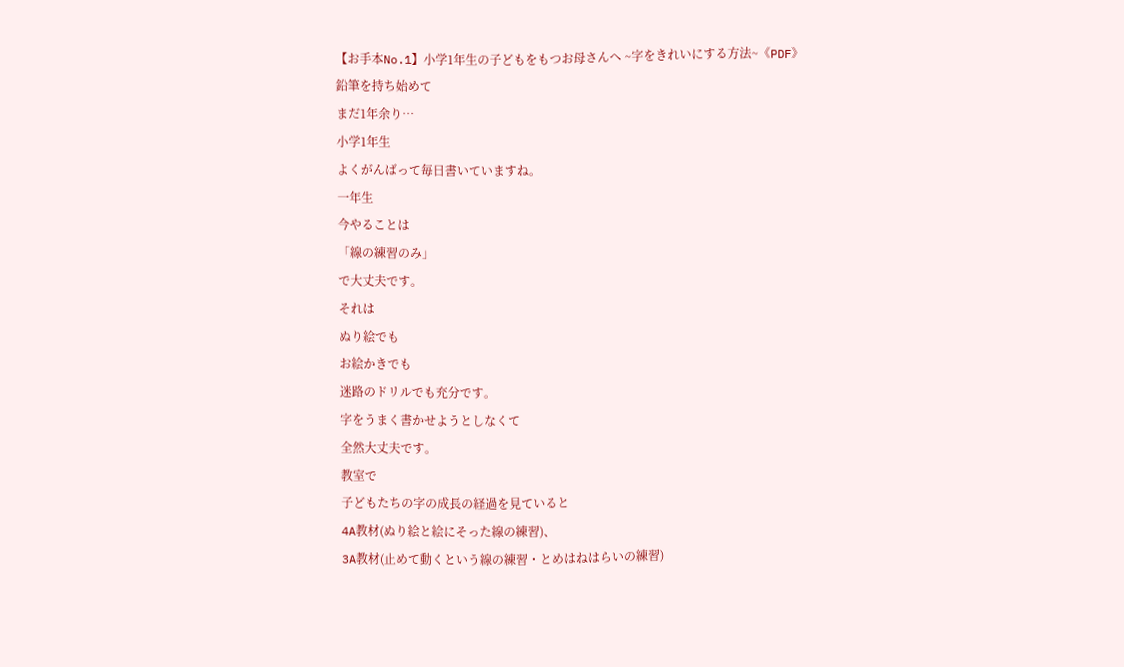【お手本No.1】小学1年生の子どもをもつお母さんへ ~字をきれいにする方法~《PDF》
鉛筆を持ち始めて
まだ1年余り…
小学1年生
よくがんばって毎日書いていますね。
一年生
今やることは
「線の練習のみ」
で大丈夫です。
それは
ぬり絵でも
お絵かきでも
迷路のドリルでも充分です。
字をうまく書かせようとしなくて
全然大丈夫です。
教室で
子どもたちの字の成長の経過を見ていると
4A教材(ぬり絵と絵にそった線の練習)、
3A教材(止めて動くという線の練習・とめはねはらいの練習)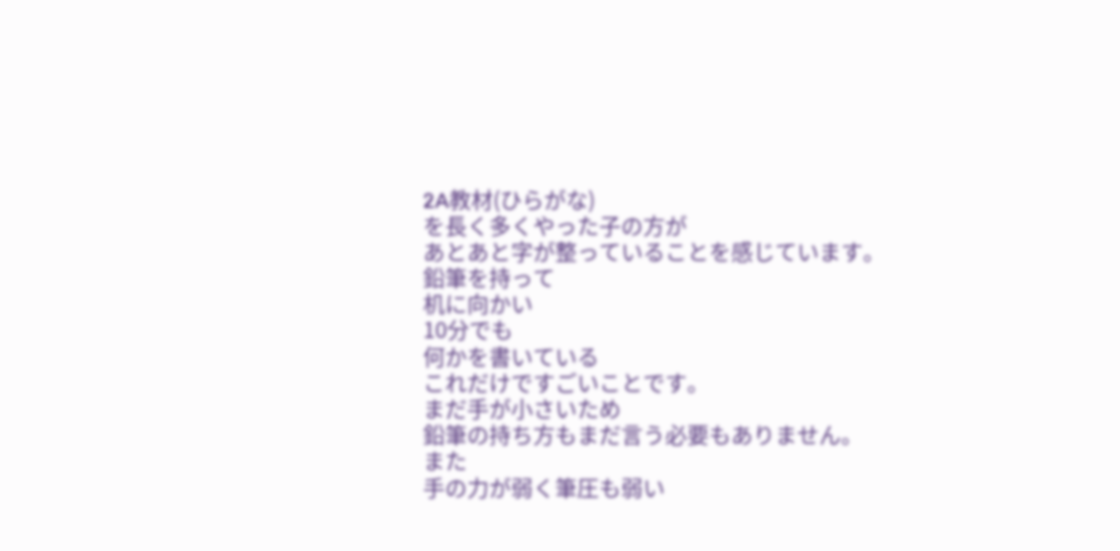2A教材(ひらがな)
を長く多くやった子の方が
あとあと字が整っていることを感じています。
鉛筆を持って
机に向かい
10分でも
何かを書いている
これだけですごいことです。
まだ手が小さいため
鉛筆の持ち方もまだ言う必要もありません。
また
手の力が弱く筆圧も弱い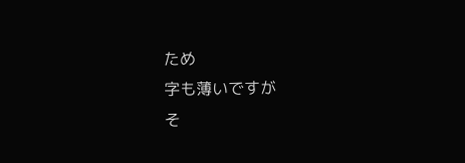ため
字も薄いですが
そ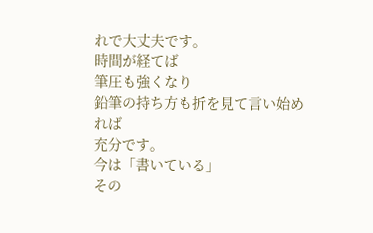れで大丈夫です。
時間が経てば
筆圧も強くなり
鉛筆の持ち方も折を見て言い始めれば
充分です。
今は「書いている」
その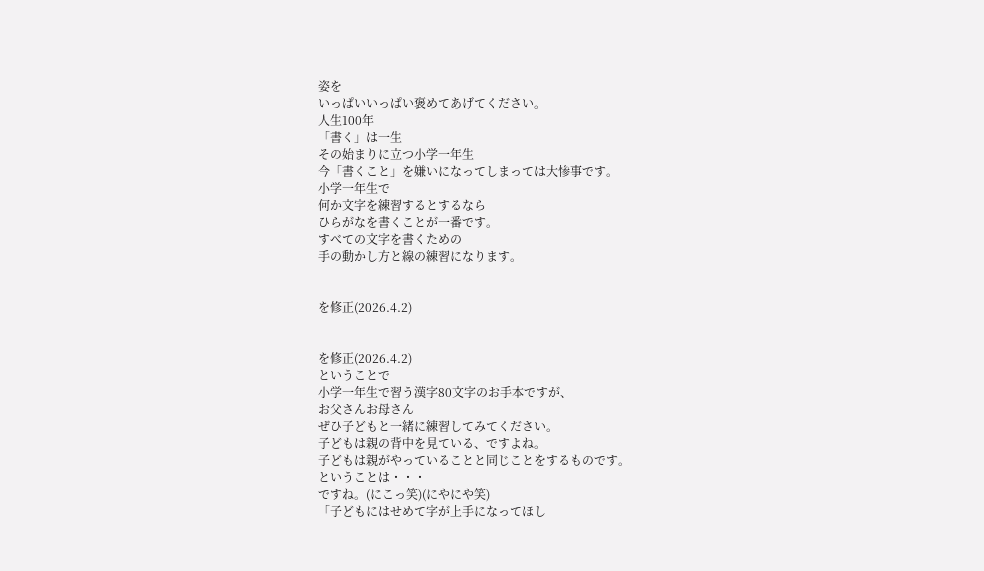姿を
いっぱいいっぱい褒めてあげてください。
人生100年
「書く」は一生
その始まりに立つ小学一年生
今「書くこと」を嫌いになってしまっては大惨事です。
小学一年生で
何か文字を練習するとするなら
ひらがなを書くことが一番です。
すべての文字を書くための
手の動かし方と線の練習になります。


を修正(2026.4.2)


を修正(2026.4.2)
ということで
小学一年生で習う漢字80文字のお手本ですが、
お父さんお母さん
ぜひ子どもと一緒に練習してみてください。
子どもは親の背中を見ている、ですよね。
子どもは親がやっていることと同じことをするものです。
ということは・・・
ですね。(にこっ笑)(にやにや笑)
「子どもにはせめて字が上手になってほし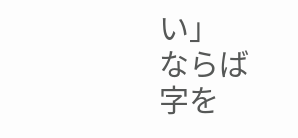い」
ならば
字を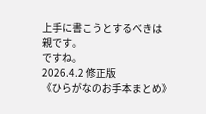上手に書こうとするべきは
親です。
ですね。
2026.4.2 修正版
《ひらがなのお手本まとめ》